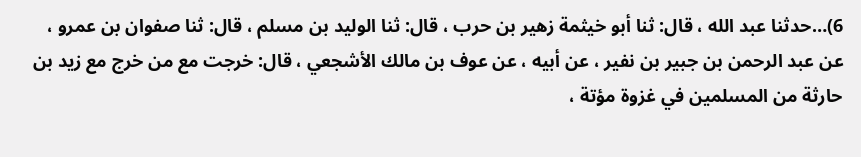6)…حدثنا عبد الله ، قال: ثنا أبو خيثمة زهير بن حرب ، قال: ثنا الوليد بن مسلم ، قال: ثنا صفوان بن عمرو ، عن عبد الرحمن بن جبير بن نفير ، عن أبيه ، عن عوف بن مالك الأشجعي ، قال: خرجت مع من خرج مع زيد بن حارثة من المسلمين في غزوة مؤتة ،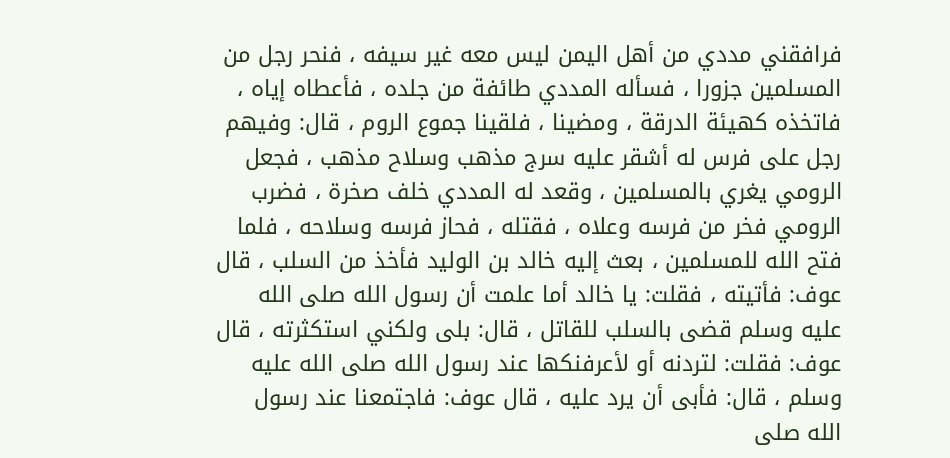فرافقني مددي من أهل اليمن ليس معه غير سيفه ، فنحر رجل من المسلمين جزورا ، فسأله المددي طائفة من جلده ، فأعطاه إياه ، فاتخذه كهيئة الدرقة ، ومضينا ، فلقينا جموع الروم ، قال: وفيهم رجل على فرس له أشقر عليه سرج مذهب وسلاح مذهب ، فجعل الرومي يغري بالمسلمين ، وقعد له المددي خلف صخرة ، فضرب الرومي فخر من فرسه وعلاه ، فقتله ، فحاز فرسه وسلاحه ، فلما فتح الله للمسلمين ، بعث إليه خالد بن الوليد فأخذ من السلب ، قال عوف: فأتيته ، فقلت: يا خالد أما علمت أن رسول الله صلى الله عليه وسلم قضى بالسلب للقاتل ، قال: بلى ولكني استكثرته ، قال عوف: فقلت: لتردنه أو لأعرفنكها عند رسول الله صلى الله عليه وسلم ، قال: فأبى أن يرد عليه ، قال عوف: فاجتمعنا عند رسول الله صلى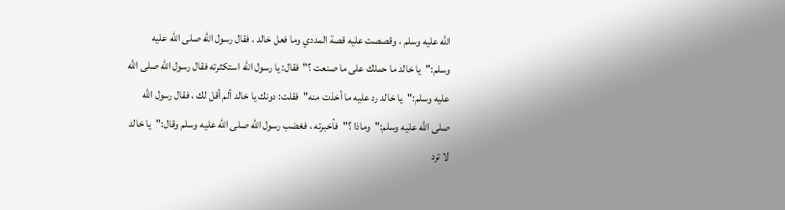الله عليه وسلم ، وقصصت عليه قصة المددي وما فعل خالد ، فقال رسول الله صلى الله عليه وسلم:"يا خالد ما حملك على ما صنعت ؟"فقال: يا رسول الله استكثرته فقال رسول الله صلى الله عليه وسلم:"يا خالد رد عليه ما أخذت منه"فقلت: دونك يا خالد ألم أقل لك ، فقال رسول الله صلى الله عليه وسلم:"وماذا ؟"فأخبرته ، فغضب رسول الله صلى الله عليه وسلم وقال:"يا خالد لا ترد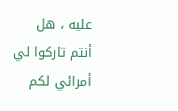عليه ، هل أنتم تاركوا لي أمرائي لكم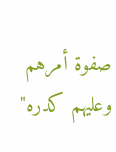صفوة أمرهم وعليهم كدره"